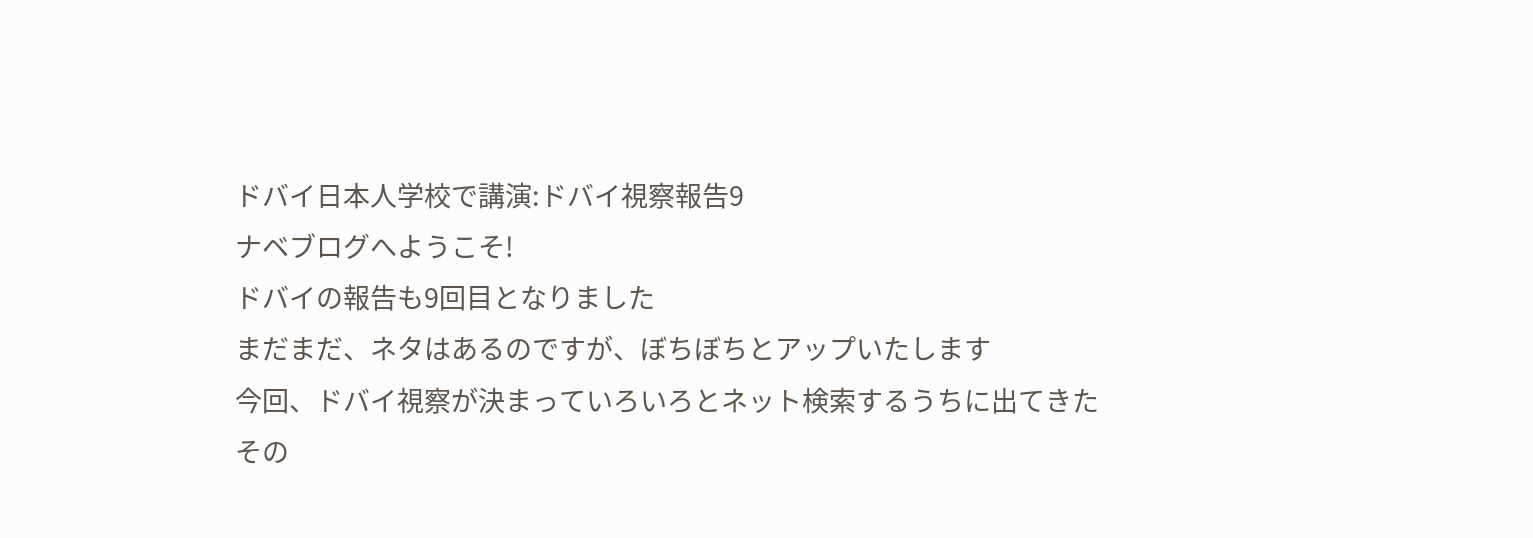ドバイ日本人学校で講演:ドバイ視察報告9
ナベブログへようこそ!
ドバイの報告も9回目となりました
まだまだ、ネタはあるのですが、ぼちぼちとアップいたします
今回、ドバイ視察が決まっていろいろとネット検索するうちに出てきた
その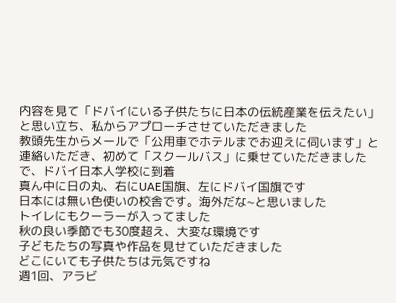内容を見て「ドバイにいる子供たちに日本の伝統産業を伝えたい」
と思い立ち、私からアプローチさせていただきました
教頭先生からメールで「公用車でホテルまでお迎えに伺います」と
連絡いただき、初めて「スクールバス」に乗せていただきました
で、ドバイ日本人学校に到着
真ん中に日の丸、右にUAE国旗、左にドバイ国旗です
日本には無い色使いの校舎です。海外だな~と思いました
トイレにもクーラーが入ってました
秋の良い季節でも30度超え、大変な環境です
子どもたちの写真や作品を見せていただきました
どこにいても子供たちは元気ですね
週1回、アラビ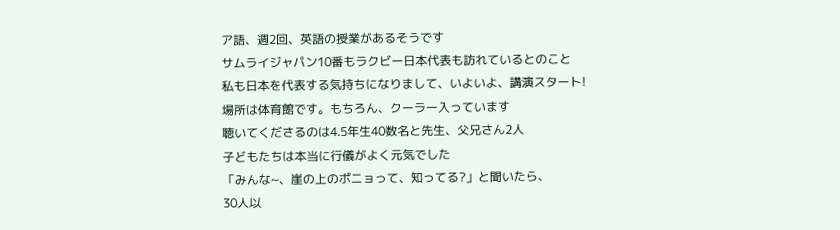ア語、週2回、英語の授業があるそうです
サムライジャパン10番もラクビー日本代表も訪れているとのこと
私も日本を代表する気持ちになりまして、いよいよ、講演スタート!
場所は体育館です。もちろん、クーラー入っています
聴いてくださるのは4.5年生40数名と先生、父兄さん2人
子どもたちは本当に行儀がよく元気でした
「みんな~、崖の上のポニョって、知ってる?」と聞いたら、
30人以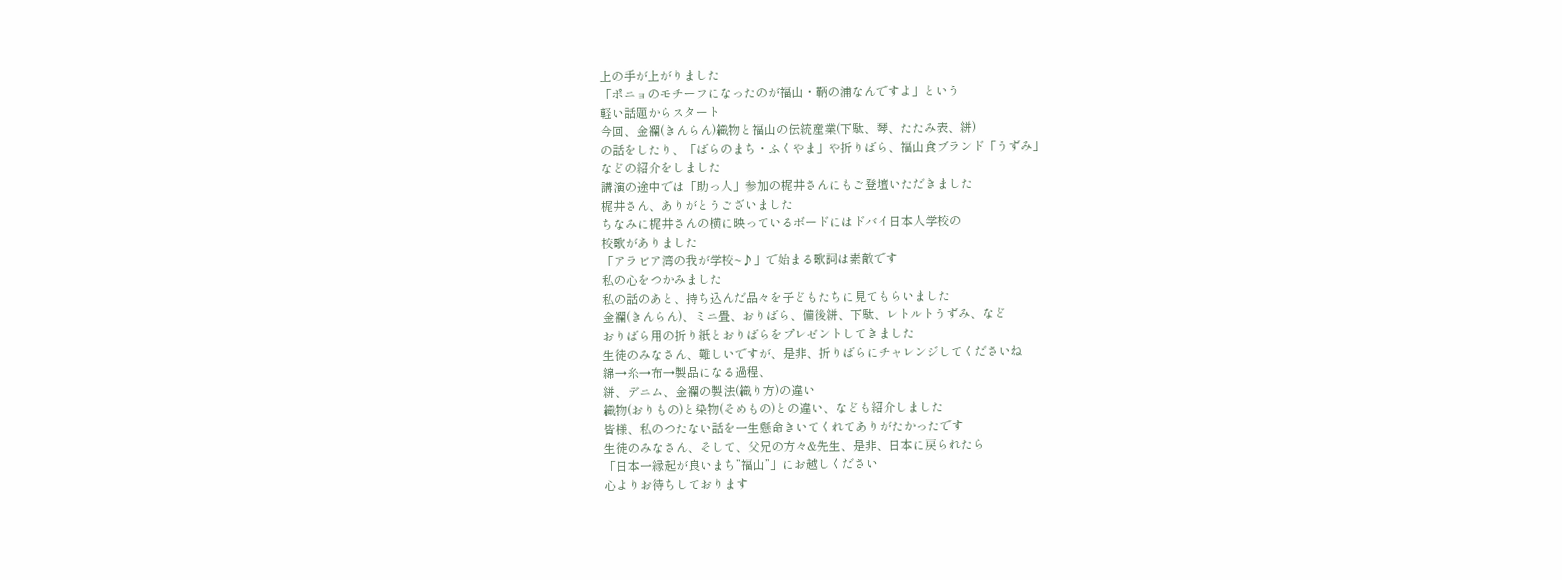上の手が上がりました
「ポニョのモチーフになったのが福山・鞆の浦なんですよ」という
軽い話題からスタート
今回、金襴(きんらん)織物と福山の伝統産業(下駄、琴、たたみ表、絣)
の話をしたり、「ばらのまち・ふくやま」や折りばら、福山食ブランド「うずみ」
などの紹介をしました
講演の途中では「助っ人」参加の梶井さんにもご登壇いただきました
梶井さん、ありがとうございました
ちなみに梶井さんの横に映っているボードにはドバイ日本人学校の
校歌がありました
「アラビア湾の我が学校~♪」で始まる歌詞は素敵です
私の心をつかみました
私の話のあと、持ち込んだ品々を子どもたちに見てもらいました
金襴(きんらん)、ミニ畳、おりばら、備後絣、下駄、レトルトうずみ、など
おりばら用の折り紙とおりばらをプレゼントしてきました
生徒のみなさん、難しいですが、是非、折りばらにチャレンジしてくださいね
綿→糸→布→製品になる過程、
絣、デニム、金襴の製法(織り方)の違い
織物(おりもの)と染物(そめもの)との違い、なども紹介しました
皆様、私のつたない話を一生懸命きいてくれてありがたかったです
生徒のみなさん、そして、父兄の方々&先生、是非、日本に戻られたら
「日本一縁起が良いまち”福山”」にお越しください
心よりお待ちしております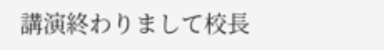講演終わりまして校長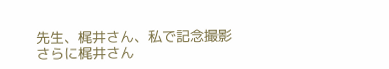先生、梶井さん、私で記念撮影
さらに梶井さん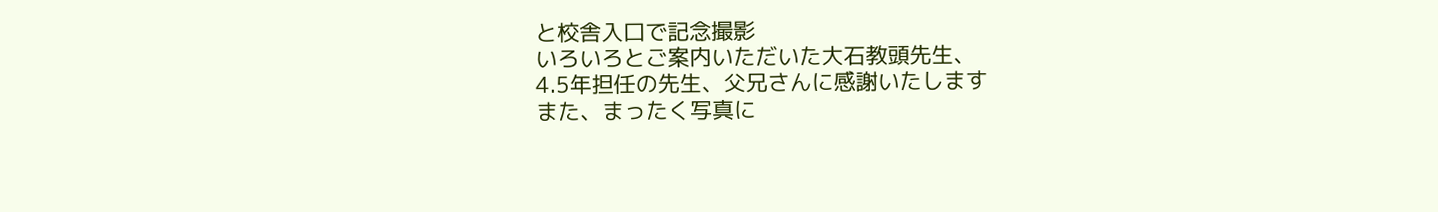と校舎入口で記念撮影
いろいろとご案内いただいた大石教頭先生、
4.5年担任の先生、父兄さんに感謝いたします
また、まったく写真に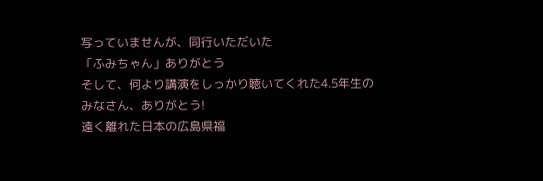写っていませんが、同行いただいた
「ふみちゃん」ありがとう
そして、何より講演をしっかり聴いてくれた4.5年生の
みなさん、ありがとう!
遠く離れた日本の広島県福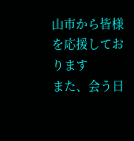山市から皆様を応援しております
また、会う日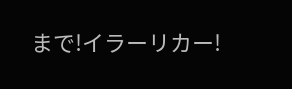まで!イラーリカー!